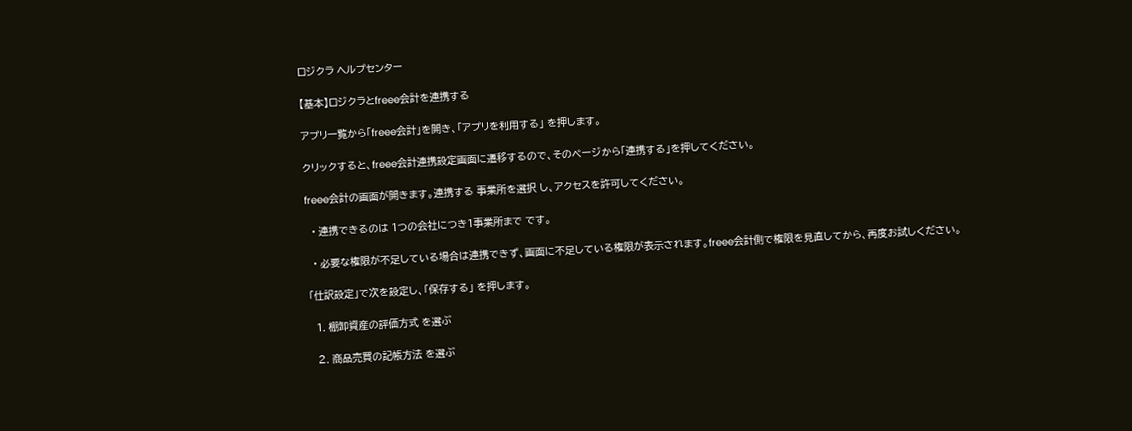ロジクラ ヘルプセンター

【基本】ロジクラとfreee会計を連携する

アプリ一覧から「freee会計」を開き、「アプリを利用する」 を押します。

クリックすると、freee会計連携設定画面に遷移するので、そのページから「連携する」を押してください。

freee会計の画面が開きます。連携する 事業所を選択 し、アクセスを許可してください。

  • 連携できるのは 1つの会社につき1事業所まで です。

  • 必要な権限が不足している場合は連携できず、画面に不足している権限が表示されます。freee会計側で権限を見直してから、再度お試しください。

「仕訳設定」で次を設定し、「保存する」 を押します。

  1. 棚卸資産の評価方式 を選ぶ

  2. 商品売買の記帳方法 を選ぶ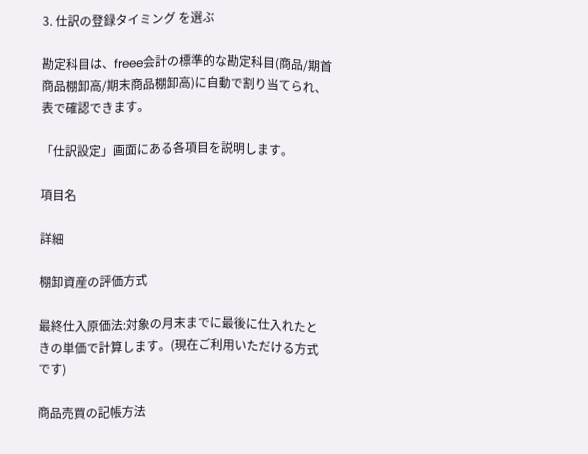3. 仕訳の登録タイミング を選ぶ

勘定科目は、freee会計の標準的な勘定科目(商品/期首商品棚卸高/期末商品棚卸高)に自動で割り当てられ、表で確認できます。

「仕訳設定」画面にある各項目を説明します。

項目名

詳細

棚卸資産の評価方式

最終仕入原価法:対象の月末までに最後に仕入れたときの単価で計算します。(現在ご利用いただける方式です)

商品売買の記帳方法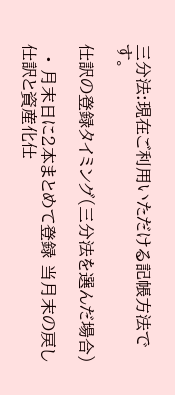三分法:現在ご利用いただける記帳方法です。

仕訳の登録タイミング(三分法を選んだ場合)

  • 月末日に2本まとめて登録 当月末の戻し仕訳と資産化仕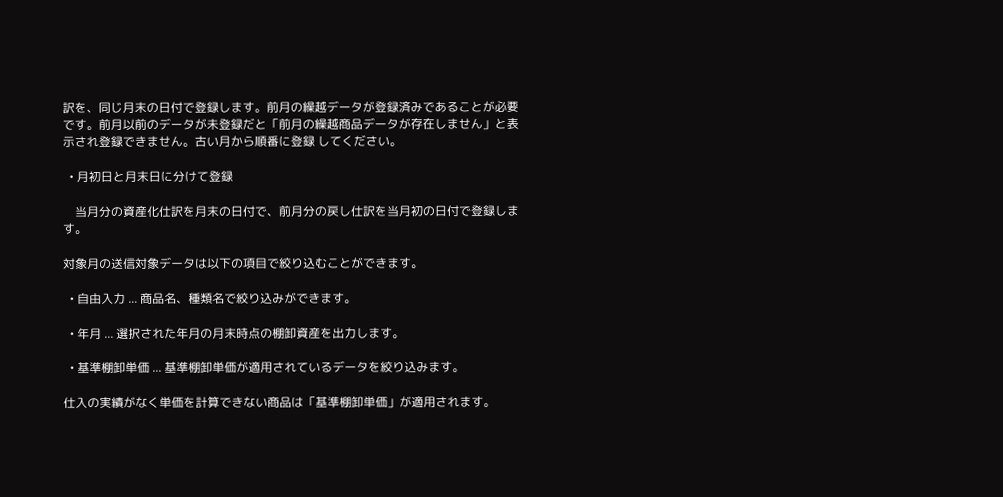訳を、同じ月末の日付で登録します。前月の繰越データが登録済みであることが必要です。前月以前のデータが未登録だと「前月の繰越商品データが存在しません」と表示され登録できません。古い月から順番に登録 してください。

  • 月初日と月末日に分けて登録

    当月分の資産化仕訳を月末の日付で、前月分の戻し仕訳を当月初の日付で登録します。

対象月の送信対象データは以下の項目で絞り込むことができます。

  • 自由入力 ... 商品名、種類名で絞り込みができます。

  • 年月 ... 選択された年月の月末時点の棚卸資産を出力します。

  • 基準棚卸単価 ... 基準棚卸単価が適用されているデータを絞り込みます。

仕入の実績がなく単価を計算できない商品は「基準棚卸単価」が適用されます。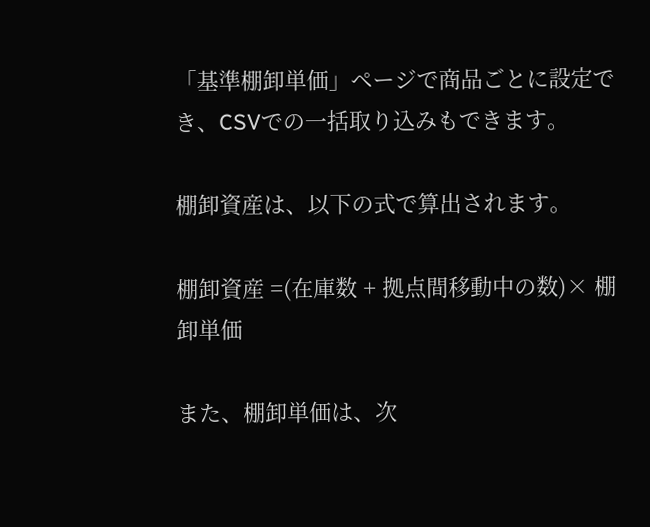「基準棚卸単価」ページで商品ごとに設定でき、CSVでの一括取り込みもできます。

棚卸資産は、以下の式で算出されます。

棚卸資産 =(在庫数 + 拠点間移動中の数)× 棚卸単価

また、棚卸単価は、次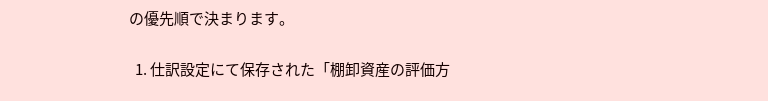の優先順で決まります。

  1. 仕訳設定にて保存された「棚卸資産の評価方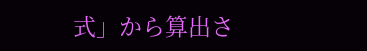式」から算出さ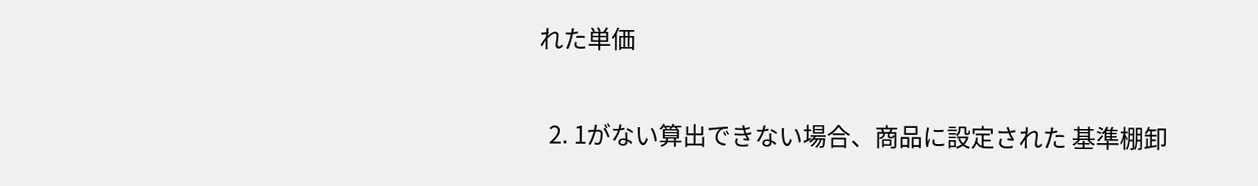れた単価

  2. 1がない算出できない場合、商品に設定された 基準棚卸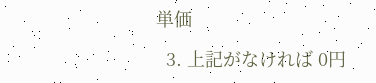単価

  3. 上記がなければ 0円